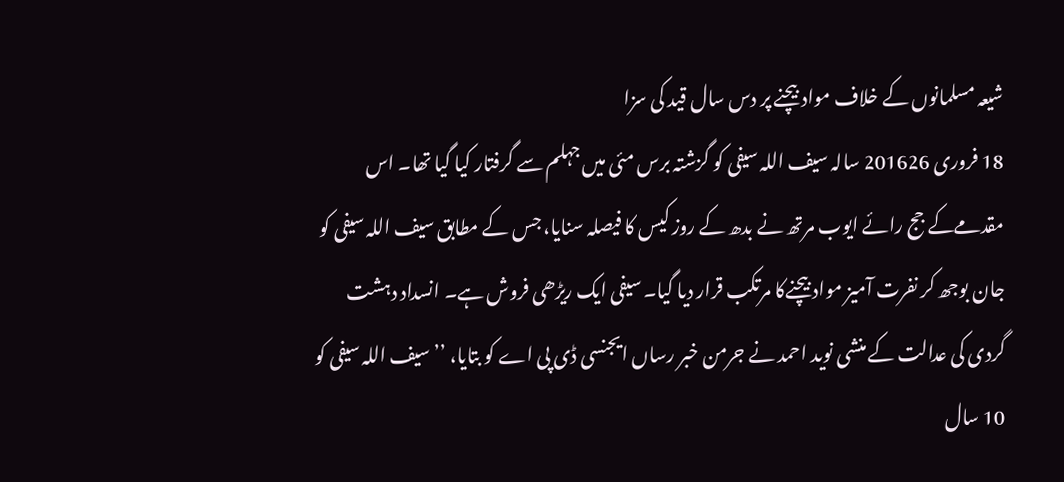شیعہ مسلمانوں کے خلاف مواد بیچنے پر دس سال قید کی سزا
18 فروری 201626 سالہ سیف اللہ سیفی کو گزشتہ برس مئی میں جہلم سے گرفتار کیا گیا تھا۔ اس مقدمےکے جج رائے ایوب مرتھ نے بدھ کے روز کیس کا فیصلہ سنایا، جس کے مطابق سیف اللہ سیفی کو جان بوجھ کر نفرت آمیز مواد بیچنےکا مرتکب قرار دیا گیا۔ سیفی ایک ریڑھی فروش ہے۔ انسداد دہشت گردی کی عدالت کے منشی نوید احمد نے جرمن خبر رساں ایجنسی ڈی پی اے کو بتایا، ’’ سیف اللہ سیفی کو 10 سال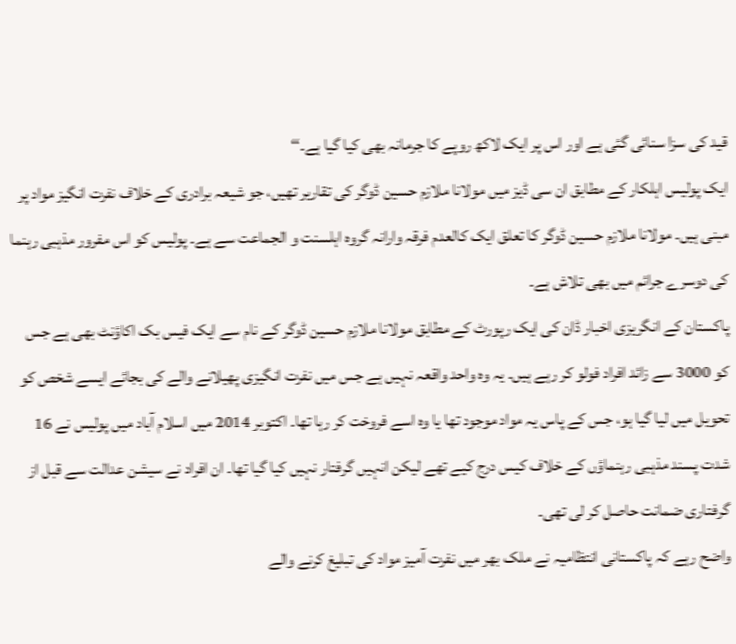قید کی سزا سنائی گئی ہے اور اس پر ایک لاکھ روپے کا جرمانہ بھی کیا گیا ہے۔‘‘
ایک پولیس اہلکار کے مطابق ان سی ڈیز میں مولانا ملازم حسین ڈوگر کی تقاریر تھیں، جو شیعہ برادری کے خلاف نفرت انگیز مواد پر مبنی ہیں۔ مولانا ملازم حسین ڈوگر کا تعلق ایک کالعدم فرقہ وارانہ گروہ اہلسنت و الجماعت سے ہے۔ پولیس کو اس مفرور مذہبی رہنما کی دوسرے جرائم میں بھی تلاش ہے۔
پاکستان کے انگریزی اخبار ڈان کی ایک رپورٹ کے مطابق مولانا ملازم حسین ڈوگر کے نام سے ایک فیس بک اکاؤنٹ بھی ہے جس کو 3000 سے زائد افراد فولو کر رہے ہیں۔ یہ وہ واحد واقعہ نہیں ہے جس میں نفرت انگیزی پھیلانے والے کی بجائے ایسے شخص کو تحویل میں لیا گیا ہو، جس کے پاس یہ مواد موجود تھا یا وہ اسے فروخت کر رہا تھا۔ اکتوبر 2014 میں اسلام آباد میں پولیس نے 16 شدت پسند مذہبی رہنماؤں کے خلاف کیس درج کیے تھے لیکن انہیں گرفتار نہیں کیا گیا تھا۔ ان افراد نے سیشن عدالت سے قبل از گرفتاری ضمانت حاصل کر لی تھی۔
واضح رہے کہ پاکستانی انتظامیہ نے ملک بھر میں نفرت آمیز مواد کی تبلیغ کرنے والے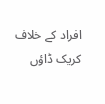افراد کے خلاف کریک ڈاؤں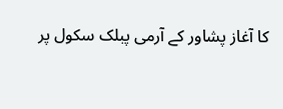کا آغاز پشاور کے آرمی پبلک سکول پر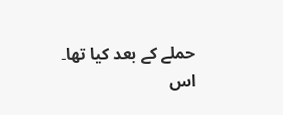حملے کے بعد کیا تھا۔ اس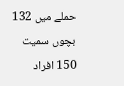حملے میں 132 بچوں سمیت 150 افراد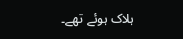ہلاک ہوئے تھے۔